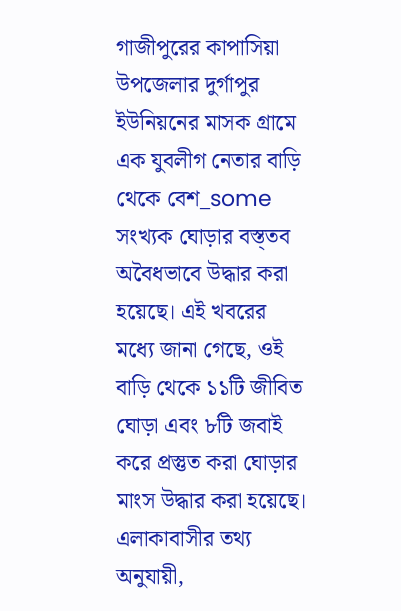গাজীপুরের কাপাসিয়া উপজেলার দুর্গাপুর ইউনিয়নের মাসক গ্রামে এক যুবলীগ নেতার বাড়ি থেকে বেশ_some সংখ্যক ঘোড়ার বস্ত্তব অবৈধভাবে উদ্ধার করা হয়েছে। এই খবরের মধ্যে জানা গেছে, ওই বাড়ি থেকে ১১টি জীবিত ঘোড়া এবং ৮টি জবাই করে প্রস্তুত করা ঘোড়ার মাংস উদ্ধার করা হয়েছে। এলাকাবাসীর তথ্য অনুযায়ী,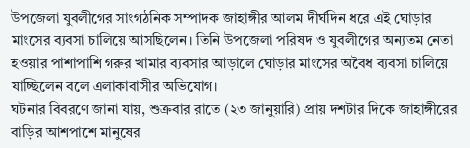উপজেলা যুবলীগের সাংগঠনিক সম্পাদক জাহাঙ্গীর আলম দীর্ঘদিন ধরে এই ঘোড়ার মাংসের ব্যবসা চালিয়ে আসছিলেন। তিনি উপজেলা পরিষদ ও যুবলীগের অন্যতম নেতা হওয়ার পাশাপাশি গরুর খামার ব্যবসার আড়ালে ঘোড়ার মাংসের অবৈধ ব্যবসা চালিয়ে যাচ্ছিলেন বলে এলাকাবাসীর অভিযোগ।
ঘটনার বিবরণে জানা যায়, শুক্রবার রাতে (২৩ জানুয়ারি) প্রায় দশটার দিকে জাহাঙ্গীরের বাড়ির আশপাশে মানুষের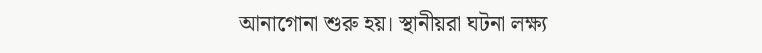আনাগোনা শুরু হয়। স্থানীয়রা ঘটনা লক্ষ্য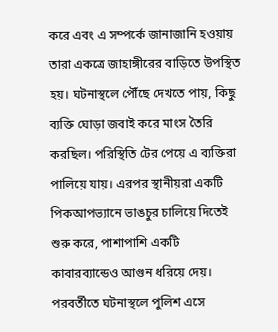করে এবং এ সম্পর্কে জানাজানি হওয়ায় তারা একত্রে জাহাঙ্গীরের বাড়িতে উপস্থিত হয়। ঘটনাস্থলে পৌঁছে দেখতে পায়, কিছু ব্যক্তি ঘোড়া জবাই করে মাংস তৈরি করছিল। পরিস্থিতি টের পেয়ে এ ব্যক্তিরা পালিয়ে যায়। এরপর স্থানীয়রা একটি পিকআপভ্যানে ভাঙচুর চালিয়ে দিতেই শুরু করে, পাশাপাশি একটি কাবারব্যান্ডেও আগুন ধরিয়ে দেয়। পরবর্তীতে ঘটনাস্থলে পুলিশ এসে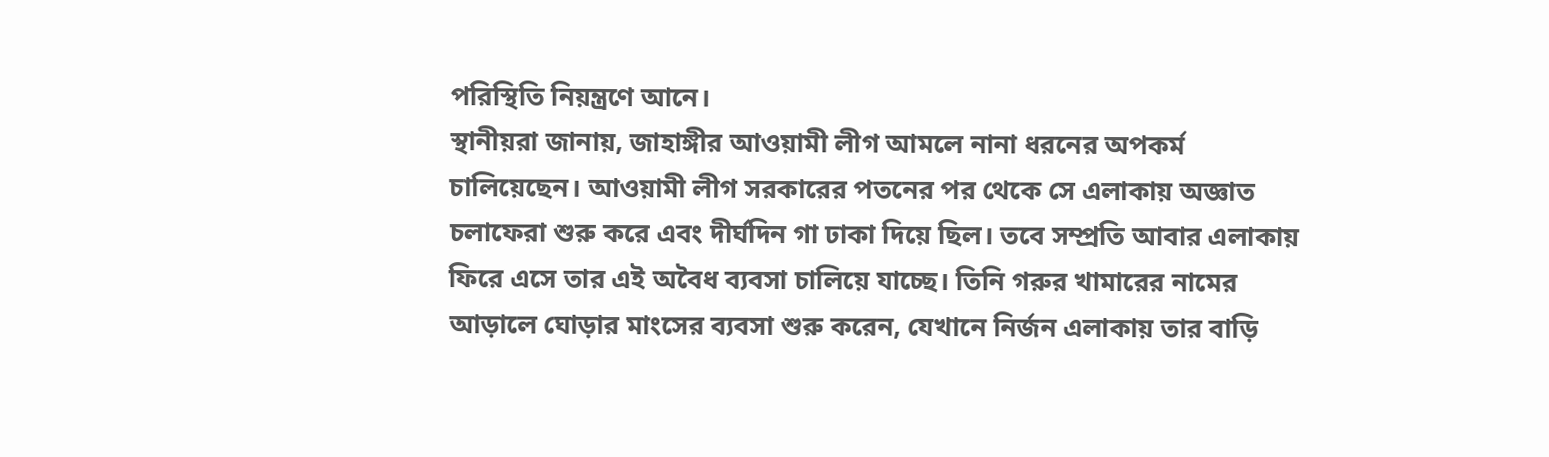পরিস্থিতি নিয়ন্ত্রণে আনে।
স্থানীয়রা জানায়, জাহাঙ্গীর আওয়ামী লীগ আমলে নানা ধরনের অপকর্ম চালিয়েছেন। আওয়ামী লীগ সরকারের পতনের পর থেকে সে এলাকায় অজ্ঞাত চলাফেরা শুরু করে এবং দীর্ঘদিন গা ঢাকা দিয়ে ছিল। তবে সম্প্রতি আবার এলাকায় ফিরে এসে তার এই অবৈধ ব্যবসা চালিয়ে যাচ্ছে। তিনি গরুর খামারের নামের আড়ালে ঘোড়ার মাংসের ব্যবসা শুরু করেন, যেখানে নির্জন এলাকায় তার বাড়ি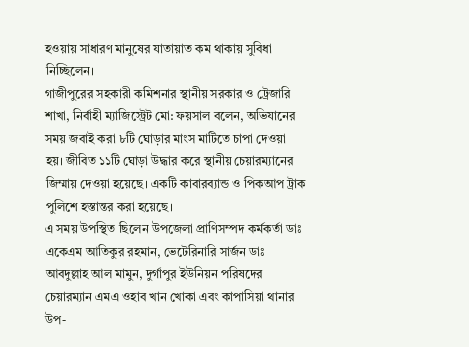হওয়ায় সাধারণ মানুষের যাতায়াত কম থাকায় সুবিধা নিচ্ছিলেন।
গাজীপুরের সহকারী কমিশনার স্থানীয় সরকার ও ট্রেজারি শাখা, নির্বাহী ম্যাজিস্ট্রেট মো: ফয়সাল বলেন, অভিযানের সময় জবাই করা ৮টি ঘোড়ার মাংস মাটিতে চাপা দেওয়া হয়। জীবিত ১১টি ঘোড়া উদ্ধার করে স্থানীয় চেয়ারম্যানের জিম্মায় দেওয়া হয়েছে। একটি কাবারব্যান্ড ও পিকআপ ট্রাক পুলিশে হস্তান্তর করা হয়েছে।
এ সময় উপস্থিত ছিলেন উপজেলা প্রাণিসম্পদ কর্মকর্তা ডাঃ একেএম আতিকুর রহমান, ভেটেরিনারি সার্জন ডাঃ আবদুল্লাহ আল মামুন, দুর্গাপুর ইউনিয়ন পরিষদের চেয়ারম্যান এমএ ওহাব খান খোকা এবং কাপাসিয়া থানার উপ-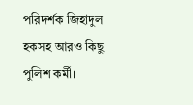পরিদর্শক জিহাদুল হকসহ আরও কিছু পুলিশ কর্মী।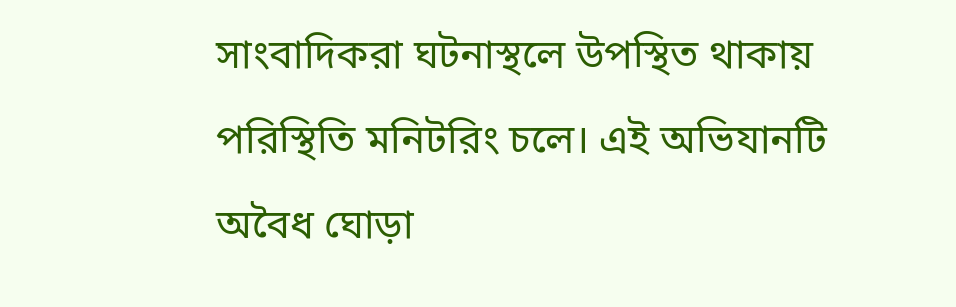সাংবাদিকরা ঘটনাস্থলে উপস্থিত থাকায় পরিস্থিতি মনিটরিং চলে। এই অভিযানটি অবৈধ ঘোড়া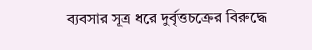ব্যবসার সূত্র ধরে দুর্বৃত্তচক্রের বিরুদ্ধে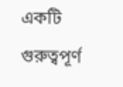একটি গুরুত্বপূর্ণ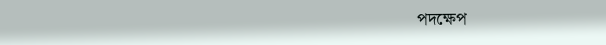পদক্ষেপ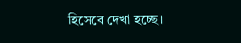হিসেবে দেখা হচ্ছে।